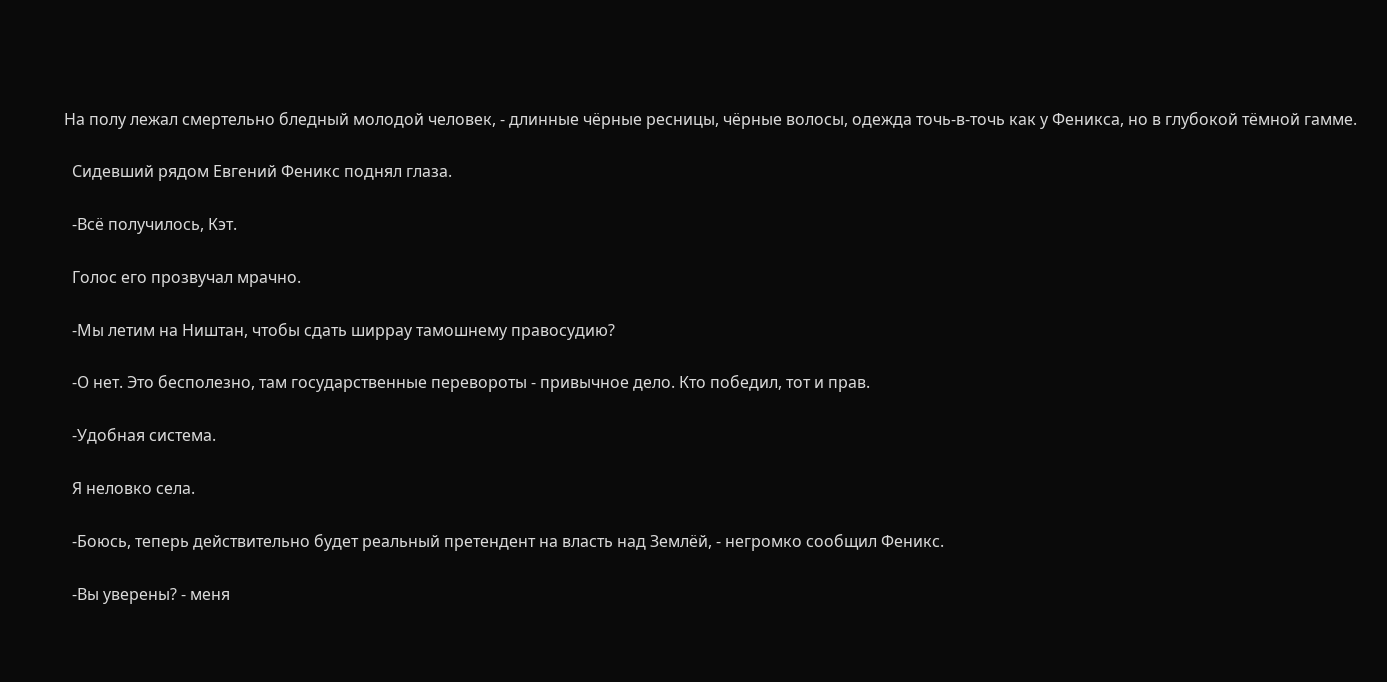На полу лежал смертельно бледный молодой человек, - длинные чёрные ресницы, чёрные волосы, одежда точь-в-точь как у Феникса, но в глубокой тёмной гамме.

  Сидевший рядом Евгений Феникс поднял глаза.

  -Всё получилось, Кэт.

  Голос его прозвучал мрачно.

  -Мы летим на Ништан, чтобы сдать ширрау тамошнему правосудию?

  -О нет. Это бесполезно, там государственные перевороты - привычное дело. Кто победил, тот и прав.

  -Удобная система.

  Я неловко села.

  -Боюсь, теперь действительно будет реальный претендент на власть над Землёй, - негромко сообщил Феникс.

  -Вы уверены? - меня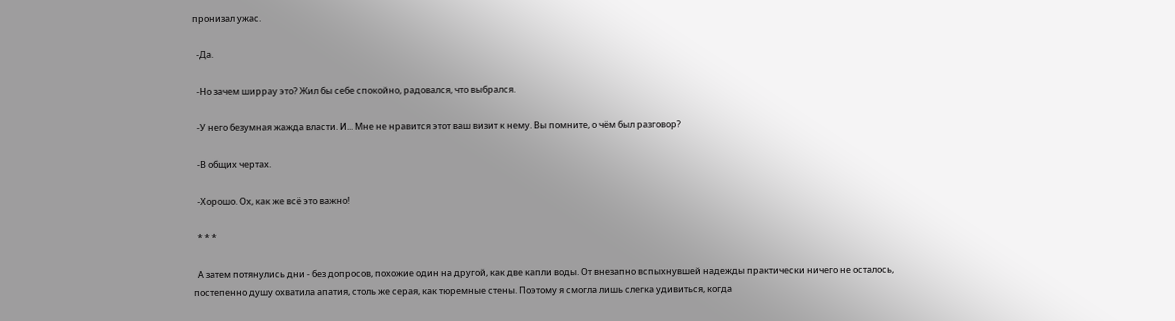пронизал ужас.

  -Да.

  -Но зачем ширрау это? Жил бы себе спокойно, радовался, что выбрался.

  -У него безумная жажда власти. И... Мне не нравится этот ваш визит к нему. Вы помните, о чём был разговор?

  -В общих чертах.

  -Хорошо. Ох, как же всё это важно!

  * * *

  А затем потянулись дни - без допросов, похожие один на другой, как две капли воды. От внезапно вспыхнувшей надежды практически ничего не осталось, постепенно душу охватила апатия, столь же серая, как тюремные стены. Поэтому я смогла лишь слегка удивиться, когда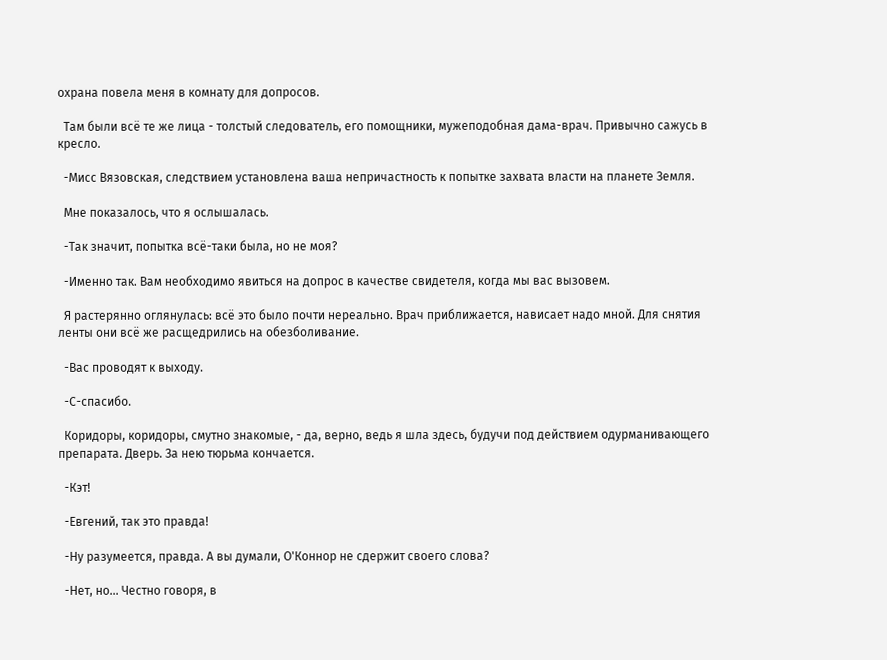охрана повела меня в комнату для допросов.

  Там были всё те же лица - толстый следователь, его помощники, мужеподобная дама-врач. Привычно сажусь в кресло.

  -Мисс Вязовская, следствием установлена ваша непричастность к попытке захвата власти на планете Земля.

  Мне показалось, что я ослышалась.

  -Так значит, попытка всё-таки была, но не моя?

  -Именно так. Вам необходимо явиться на допрос в качестве свидетеля, когда мы вас вызовем.

  Я растерянно оглянулась: всё это было почти нереально. Врач приближается, нависает надо мной. Для снятия ленты они всё же расщедрились на обезболивание.

  -Вас проводят к выходу.

  -С-спасибо.

  Коридоры, коридоры, смутно знакомые, - да, верно, ведь я шла здесь, будучи под действием одурманивающего препарата. Дверь. За нею тюрьма кончается.

  -Кэт!

  -Евгений, так это правда!

  -Ну разумеется, правда. А вы думали, О'Коннор не сдержит своего слова?

  -Нет, но... Честно говоря, в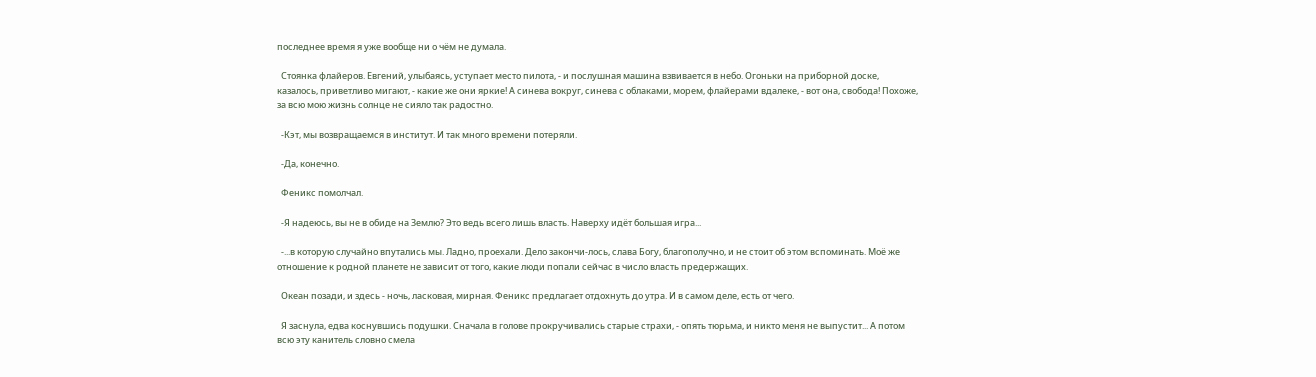последнее время я уже вообще ни о чём не думала.

  Стоянка флайеров. Евгений, улыбаясь, уступает место пилота, - и послушная машина взвивается в небо. Огоньки на приборной доске, казалось, приветливо мигают, - какие же они яркие! А синева вокруг, синева с облаками, морем, флайерами вдалеке, - вот она, свобода! Похоже, за всю мою жизнь солнце не сияло так радостно.

  -Кэт, мы возвращаемся в институт. И так много времени потеряли.

  -Да, конечно.

  Феникс помолчал.

  -Я надеюсь, вы не в обиде на Землю? Это ведь всего лишь власть. Наверху идёт большая игра...

  -...в которую случайно впутались мы. Ладно, проехали. Дело закончи-лось, слава Богу, благополучно, и не стоит об этом вспоминать. Моё же отношение к родной планете не зависит от того, какие люди попали сейчас в число власть предержащих.

  Океан позади, и здесь - ночь, ласковая, мирная. Феникс предлагает отдохнуть до утра. И в самом деле, есть от чего.

  Я заснула, едва коснувшись подушки. Сначала в голове прокручивались старые страхи, - опять тюрьма, и никто меня не выпустит... А потом всю эту канитель словно смела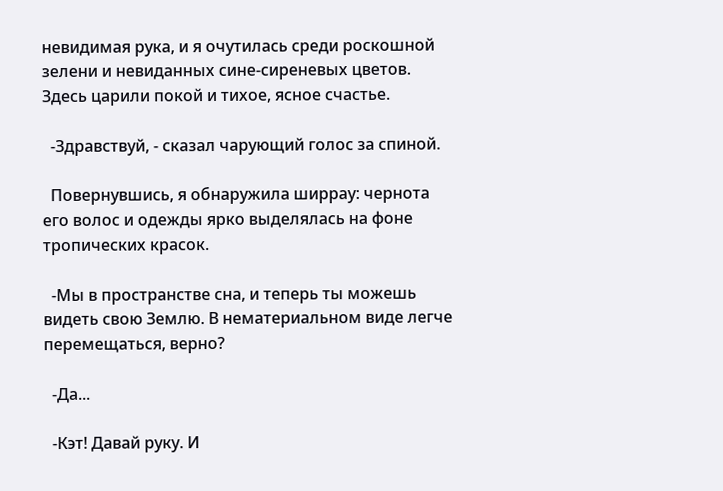невидимая рука, и я очутилась среди роскошной зелени и невиданных сине-сиреневых цветов. Здесь царили покой и тихое, ясное счастье.

  -Здравствуй, - сказал чарующий голос за спиной.

  Повернувшись, я обнаружила ширрау: чернота его волос и одежды ярко выделялась на фоне тропических красок.

  -Мы в пространстве сна, и теперь ты можешь видеть свою Землю. В нематериальном виде легче перемещаться, верно?

  -Да...

  -Кэт! Давай руку. И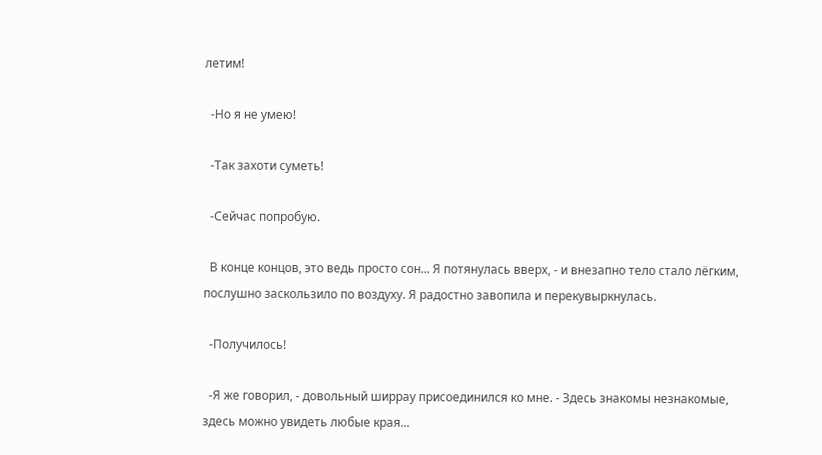летим!

  -Но я не умею!

  -Так захоти суметь!

  -Сейчас попробую.

  В конце концов, это ведь просто сон... Я потянулась вверх, - и внезапно тело стало лёгким, послушно заскользило по воздуху. Я радостно завопила и перекувыркнулась.

  -Получилось!

  -Я же говорил, - довольный ширрау присоединился ко мне. - Здесь знакомы незнакомые, здесь можно увидеть любые края...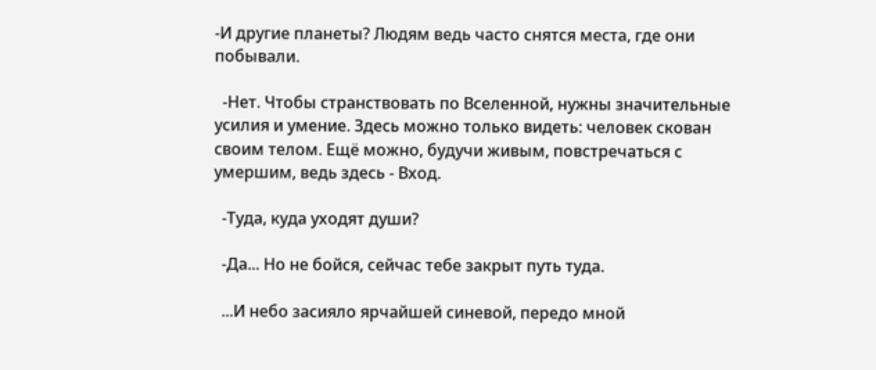-И другие планеты? Людям ведь часто снятся места, где они побывали.

  -Нет. Чтобы странствовать по Вселенной, нужны значительные усилия и умение. Здесь можно только видеть: человек скован своим телом. Ещё можно, будучи живым, повстречаться с умершим, ведь здесь - Вход.

  -Туда, куда уходят души?

  -Да... Но не бойся, сейчас тебе закрыт путь туда.

  ...И небо засияло ярчайшей синевой, передо мной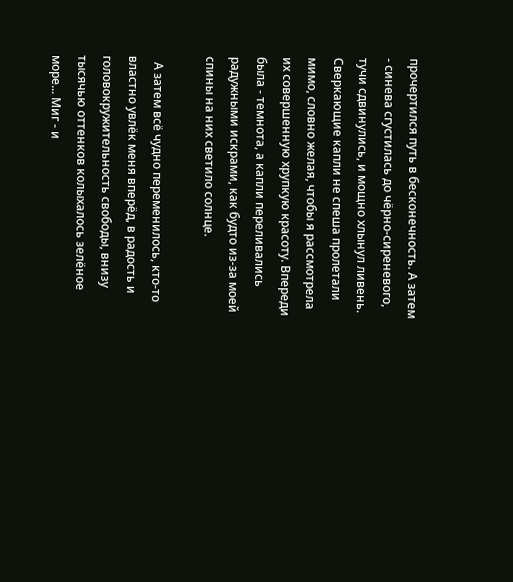прочертился путь в бесконечность. А затем - синева сгустилась до чёрно-сиреневого, тучи сдвинулись, и мощно хлынул ливень. Сверкающие капли не спеша пролетали мимо, словно желая, чтобы я рассмотрела их совершенную хрупкую красоту. Впереди была - темнота, а капли переливались радужными искрами, как будто из-за моей спины на них светило солнце.

  А затем всё чудно переменилось, кто-то властно увлёк меня вперёд, в радость и головокружительность свободы, внизу тысячью оттенков колыхалось зелёное море... Миг - и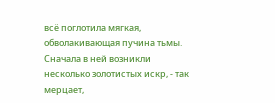всё поглотила мягкая, обволакивающая пучина тьмы. Сначала в ней возникли несколько золотистых искр, - так мерцает,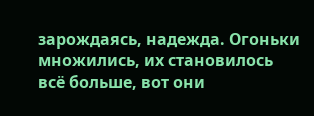зарождаясь, надежда. Огоньки множились, их становилось всё больше, вот они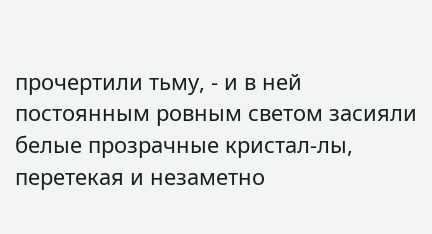прочертили тьму, - и в ней постоянным ровным светом засияли белые прозрачные кристал-лы, перетекая и незаметно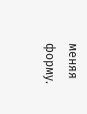меняя форму.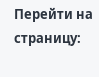Перейти на страницу: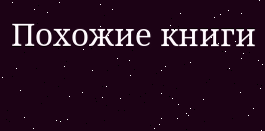Похожие книги